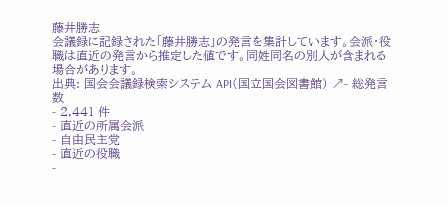藤井勝志
会議録に記録された「藤井勝志」の発言を集計しています。会派・役職は直近の発言から推定した値です。同姓同名の別人が含まれる場合があります。
出典: 国会会議録検索システム API(国立国会図書館) ↗- 総発言数
- 2,441 件
- 直近の所属会派
- 自由民主党
- 直近の役職
-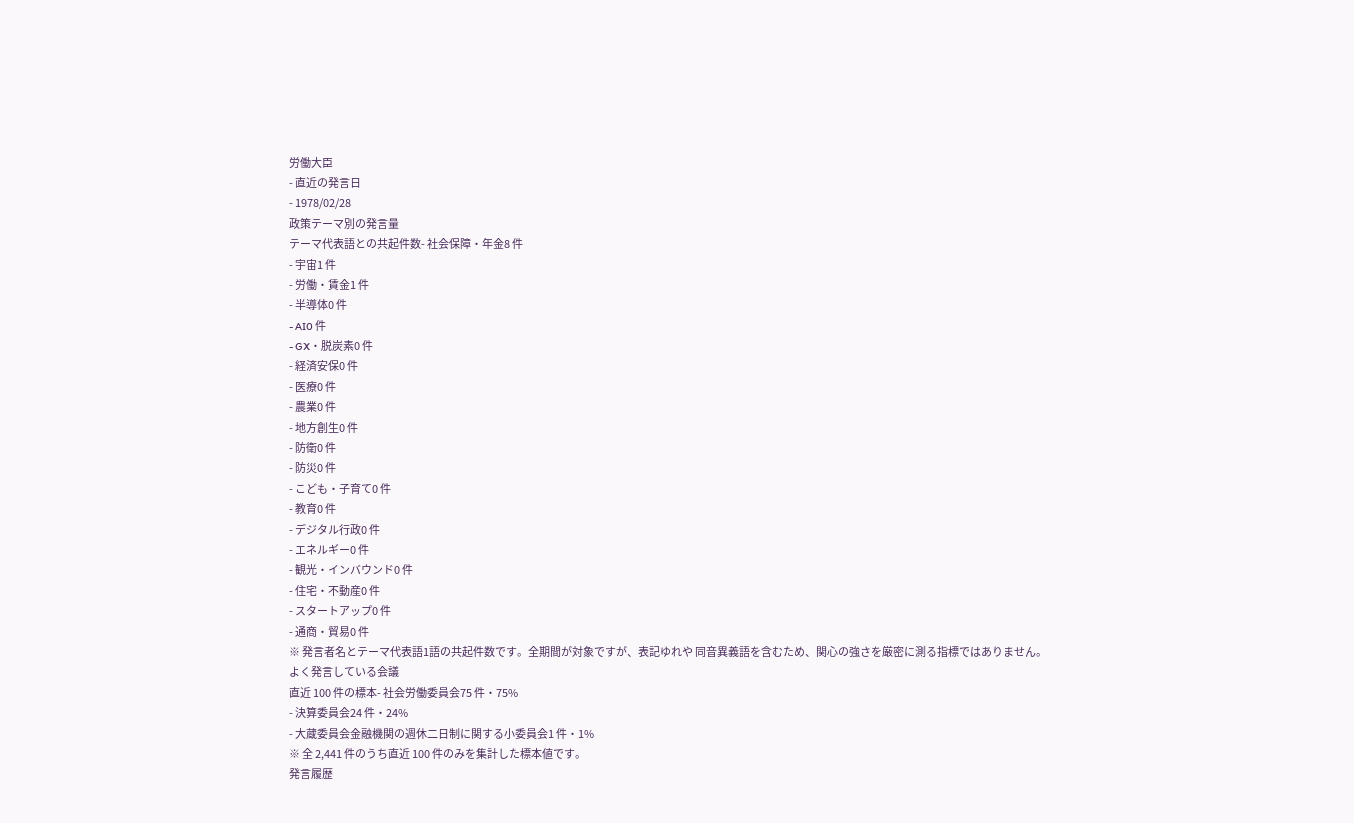労働大臣
- 直近の発言日
- 1978/02/28
政策テーマ別の発言量
テーマ代表語との共起件数- 社会保障・年金8 件
- 宇宙1 件
- 労働・賃金1 件
- 半導体0 件
- AI0 件
- GX・脱炭素0 件
- 経済安保0 件
- 医療0 件
- 農業0 件
- 地方創生0 件
- 防衛0 件
- 防災0 件
- こども・子育て0 件
- 教育0 件
- デジタル行政0 件
- エネルギー0 件
- 観光・インバウンド0 件
- 住宅・不動産0 件
- スタートアップ0 件
- 通商・貿易0 件
※ 発言者名とテーマ代表語1語の共起件数です。全期間が対象ですが、表記ゆれや 同音異義語を含むため、関心の強さを厳密に測る指標ではありません。
よく発言している会議
直近 100 件の標本- 社会労働委員会75 件・75%
- 決算委員会24 件・24%
- 大蔵委員会金融機関の週休二日制に関する小委員会1 件・1%
※ 全 2,441 件のうち直近 100 件のみを集計した標本値です。
発言履歴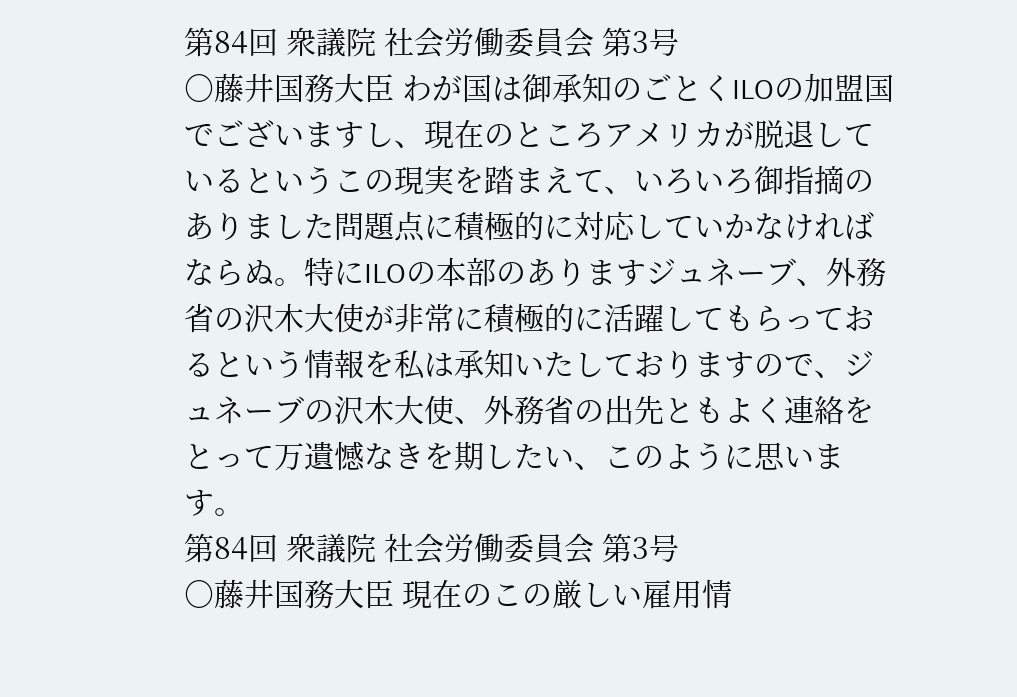第84回 衆議院 社会労働委員会 第3号
○藤井国務大臣 わが国は御承知のごとくILOの加盟国でございますし、現在のところアメリカが脱退しているというこの現実を踏まえて、いろいろ御指摘のありました問題点に積極的に対応していかなければならぬ。特にILOの本部のありますジュネーブ、外務省の沢木大使が非常に積極的に活躍してもらっておるという情報を私は承知いたしておりますので、ジュネーブの沢木大使、外務省の出先ともよく連絡をとって万遺憾なきを期したい、このように思います。
第84回 衆議院 社会労働委員会 第3号
○藤井国務大臣 現在のこの厳しい雇用情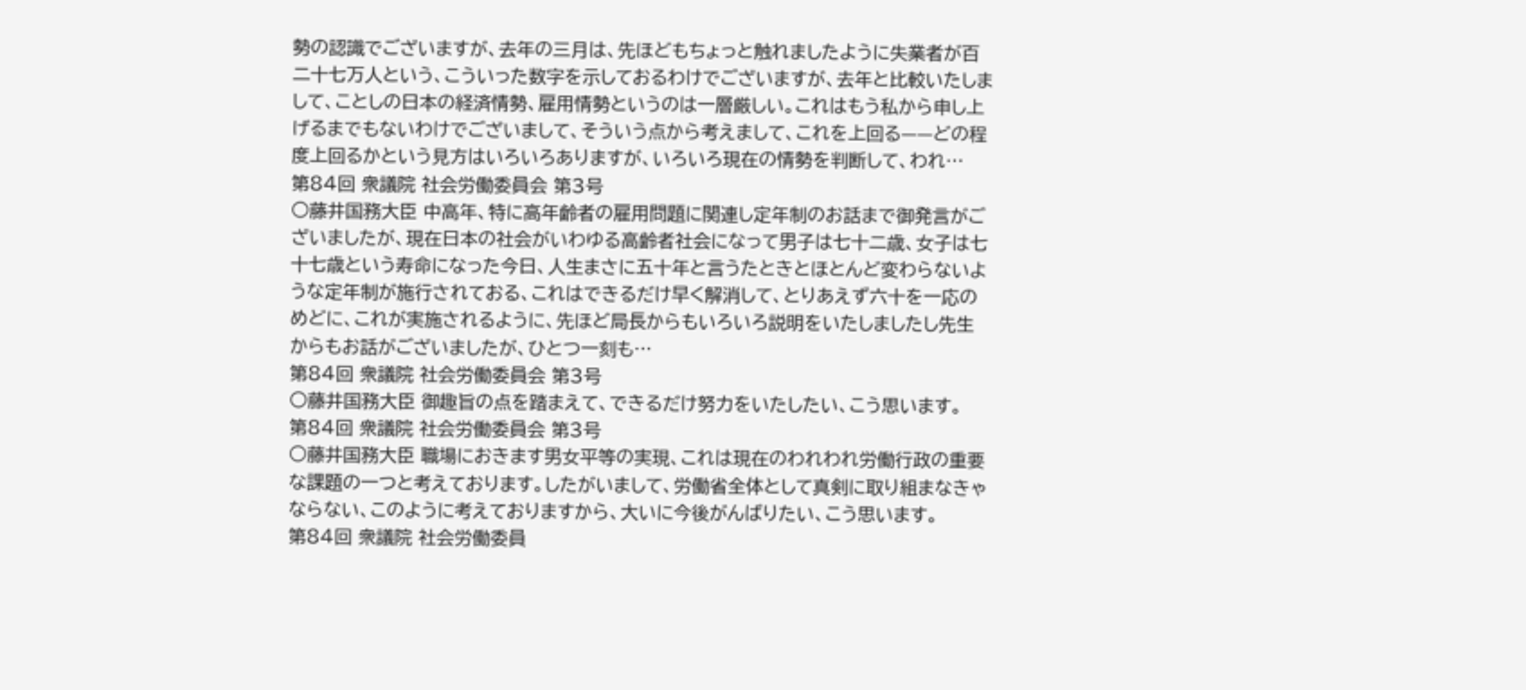勢の認識でございますが、去年の三月は、先ほどもちょっと触れましたように失業者が百二十七万人という、こういった数字を示しておるわけでございますが、去年と比較いたしまして、ことしの日本の経済情勢、雇用情勢というのは一層厳しい。これはもう私から申し上げるまでもないわけでございまして、そういう点から考えまして、これを上回る——どの程度上回るかという見方はいろいろありますが、いろいろ現在の情勢を判断して、われ…
第84回 衆議院 社会労働委員会 第3号
○藤井国務大臣 中高年、特に高年齢者の雇用問題に関連し定年制のお話まで御発言がございましたが、現在日本の社会がいわゆる高齢者社会になって男子は七十二歳、女子は七十七歳という寿命になった今日、人生まさに五十年と言うたときとほとんど変わらないような定年制が施行されておる、これはできるだけ早く解消して、とりあえず六十を一応のめどに、これが実施されるように、先ほど局長からもいろいろ説明をいたしましたし先生からもお話がございましたが、ひとつ一刻も…
第84回 衆議院 社会労働委員会 第3号
○藤井国務大臣 御趣旨の点を踏まえて、できるだけ努力をいたしたい、こう思います。
第84回 衆議院 社会労働委員会 第3号
○藤井国務大臣 職場におきます男女平等の実現、これは現在のわれわれ労働行政の重要な課題の一つと考えております。したがいまして、労働省全体として真剣に取り組まなきゃならない、このように考えておりますから、大いに今後がんばりたい、こう思います。
第84回 衆議院 社会労働委員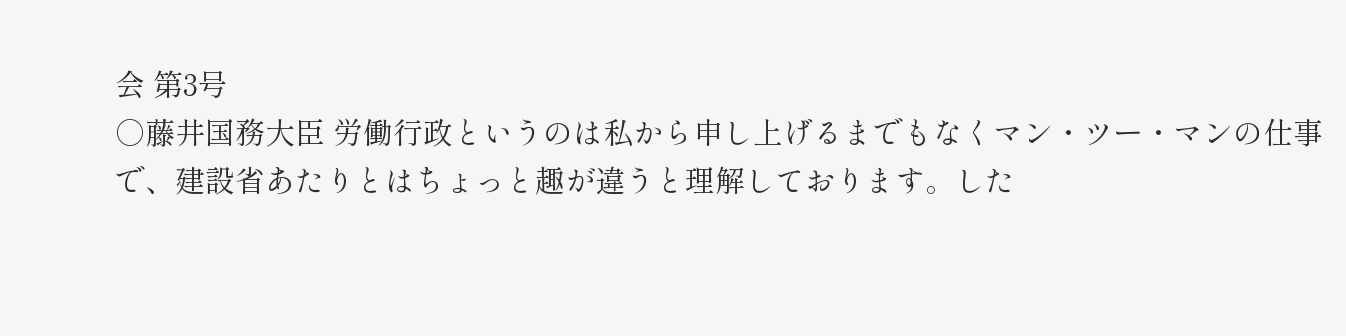会 第3号
○藤井国務大臣 労働行政というのは私から申し上げるまでもなくマン・ツー・マンの仕事で、建設省あたりとはちょっと趣が違うと理解しております。した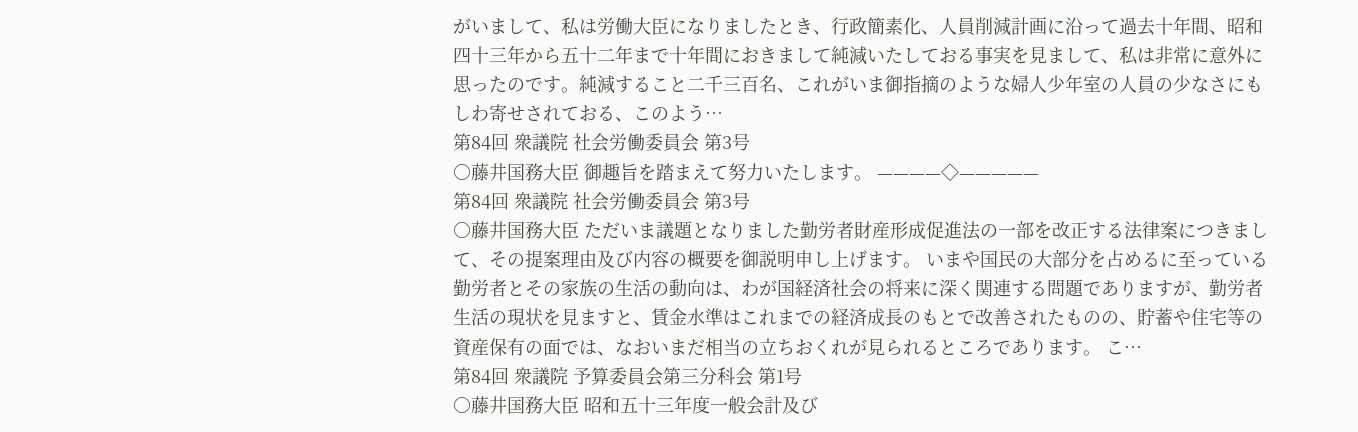がいまして、私は労働大臣になりましたとき、行政簡素化、人員削減計画に沿って過去十年間、昭和四十三年から五十二年まで十年間におきまして純減いたしておる事実を見まして、私は非常に意外に思ったのです。純減すること二千三百名、これがいま御指摘のような婦人少年室の人員の少なさにもしわ寄せされておる、このよう…
第84回 衆議院 社会労働委員会 第3号
○藤井国務大臣 御趣旨を踏まえて努力いたします。 ————◇—————
第84回 衆議院 社会労働委員会 第3号
○藤井国務大臣 ただいま議題となりました勤労者財産形成促進法の一部を改正する法律案につきまして、その提案理由及び内容の概要を御説明申し上げます。 いまや国民の大部分を占めるに至っている勤労者とその家族の生活の動向は、わが国経済社会の将来に深く関連する問題でありますが、勤労者生活の現状を見ますと、賃金水準はこれまでの経済成長のもとで改善されたものの、貯蓄や住宅等の資産保有の面では、なおいまだ相当の立ちおくれが見られるところであります。 こ…
第84回 衆議院 予算委員会第三分科会 第1号
○藤井国務大臣 昭和五十三年度一般会計及び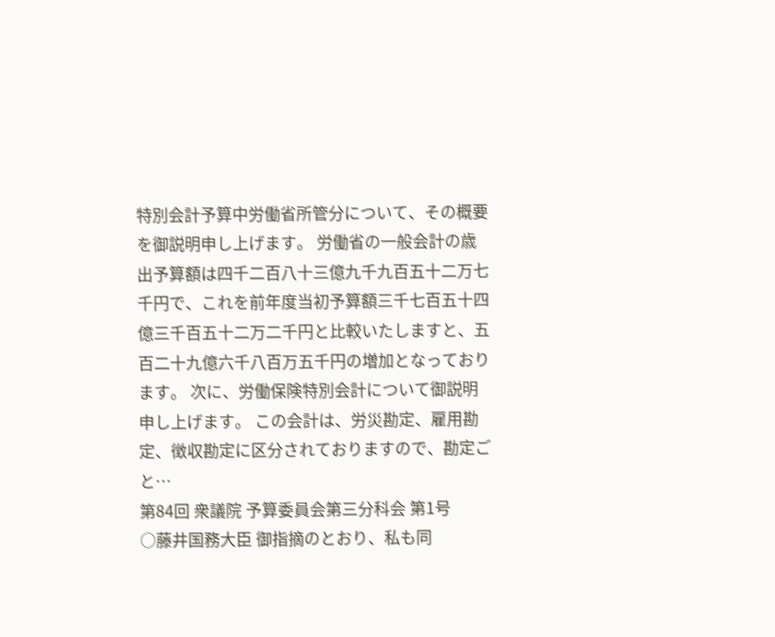特別会計予算中労働省所管分について、その概要を御説明申し上げます。 労働省の一般会計の歳出予算額は四千二百八十三億九千九百五十二万七千円で、これを前年度当初予算額三千七百五十四億三千百五十二万二千円と比較いたしますと、五百二十九億六千八百万五千円の増加となっております。 次に、労働保険特別会計について御説明申し上げます。 この会計は、労災勘定、雇用勘定、徴収勘定に区分されておりますので、勘定ごと…
第84回 衆議院 予算委員会第三分科会 第1号
○藤井国務大臣 御指摘のとおり、私も同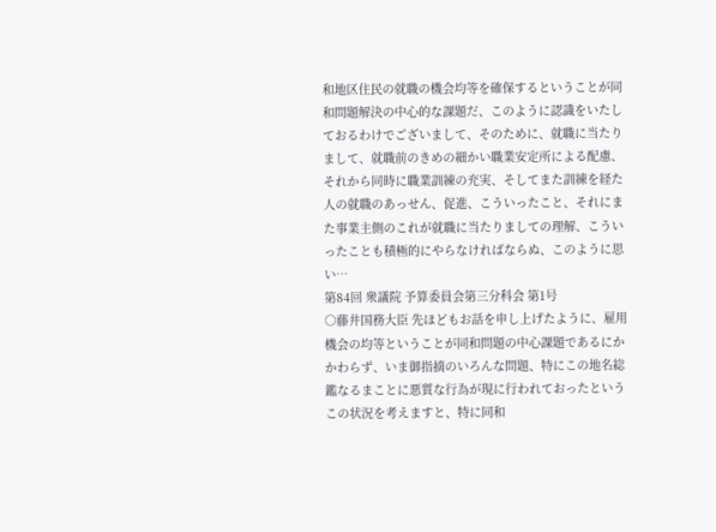和地区住民の就職の機会均等を確保するということが同和問題解決の中心的な課題だ、このように認識をいたしておるわけでございまして、そのために、就職に当たりまして、就職前のきめの細かい職業安定所による配慮、それから同時に職業訓練の充実、そしてまた訓練を経た人の就職のあっせん、促進、こういったこと、それにまた事業主側のこれが就職に当たりましての理解、こういったことも積極的にやらなければならぬ、このように思い…
第84回 衆議院 予算委員会第三分科会 第1号
○藤井国務大臣 先ほどもお話を申し上げたように、雇用機会の均等ということが同和問題の中心課題であるにかかわらず、いま御指摘のいろんな問題、特にこの地名総鑑なるまことに悪質な行為が現に行われておったというこの状況を考えますと、特に同和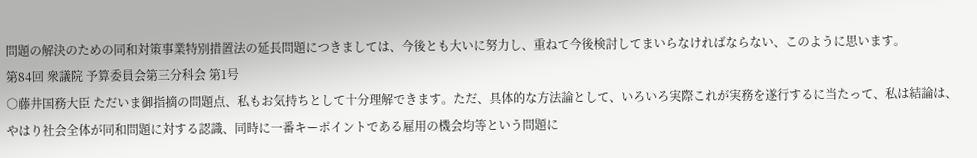問題の解決のための同和対策事業特別措置法の延長問題につきましては、今後とも大いに努力し、重ねて今後検討してまいらなければならない、このように思います。
第84回 衆議院 予算委員会第三分科会 第1号
○藤井国務大臣 ただいま御指摘の問題点、私もお気持ちとして十分理解できます。ただ、具体的な方法論として、いろいろ実際これが実務を遂行するに当たって、私は結論は、やはり社会全体が同和問題に対する認識、同時に一番キーポイントである雇用の機会均等という問題に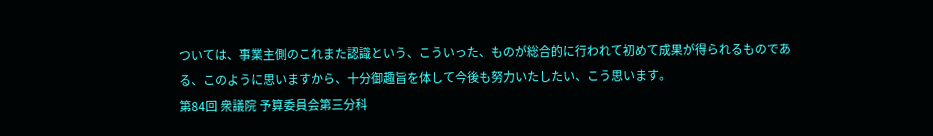ついては、事業主側のこれまた認識という、こういった、ものが総合的に行われて初めて成果が得られるものである、このように思いますから、十分御趣旨を体して今後も努力いたしたい、こう思います。
第84回 衆議院 予算委員会第三分科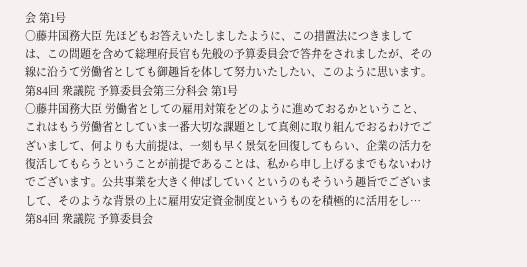会 第1号
○藤井国務大臣 先ほどもお答えいたしましたように、この措置法につきましては、この問題を含めて総理府長官も先般の予算委員会で答弁をされましたが、その線に沿うて労働省としても御趣旨を体して努力いたしたい、このように思います。
第84回 衆議院 予算委員会第三分科会 第1号
○藤井国務大臣 労働省としての雇用対策をどのように進めておるかということ、これはもう労働省としていま一番大切な課題として真剣に取り組んでおるわけでございまして、何よりも大前提は、一刻も早く景気を回復してもらい、企業の活力を復活してもらうということが前提であることは、私から申し上げるまでもないわけでございます。公共事業を大きく伸ばしていくというのもそういう趣旨でございまして、そのような背景の上に雇用安定資金制度というものを積極的に活用をし…
第84回 衆議院 予算委員会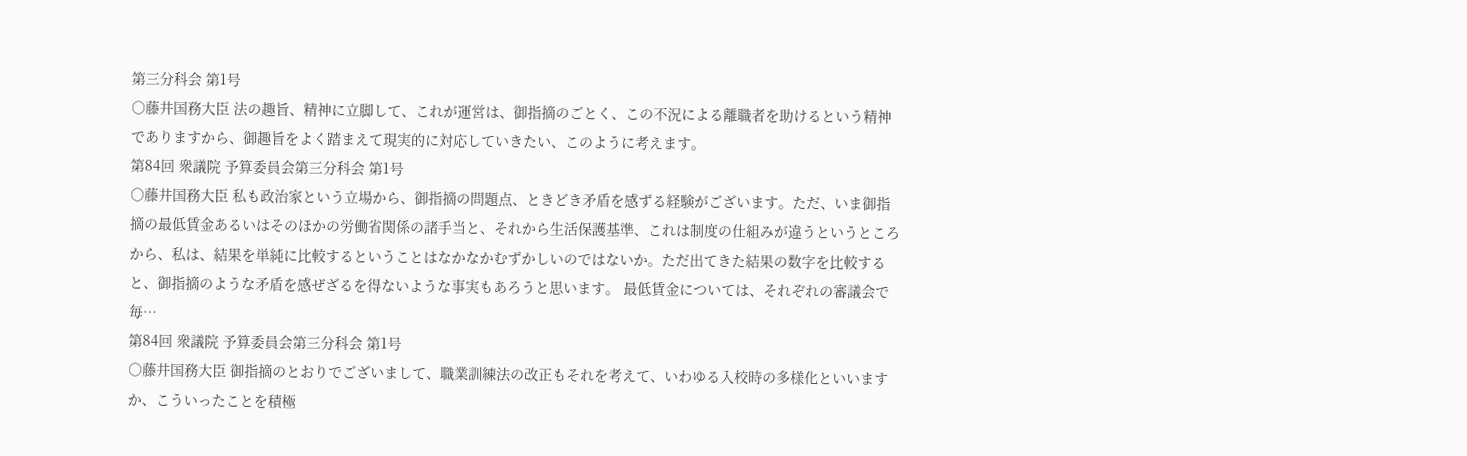第三分科会 第1号
○藤井国務大臣 法の趣旨、精神に立脚して、これが運営は、御指摘のごとく、この不況による離職者を助けるという精神でありますから、御趣旨をよく踏まえて現実的に対応していきたい、このように考えます。
第84回 衆議院 予算委員会第三分科会 第1号
○藤井国務大臣 私も政治家という立場から、御指摘の問題点、ときどき矛盾を感ずる経験がございます。ただ、いま御指摘の最低賃金あるいはそのほかの労働省関係の諸手当と、それから生活保護基準、これは制度の仕組みが違うというところから、私は、結果を単純に比較するということはなかなかむずかしいのではないか。ただ出てきた結果の数字を比較すると、御指摘のような矛盾を感ぜざるを得ないような事実もあろうと思います。 最低賃金については、それぞれの審議会で毎…
第84回 衆議院 予算委員会第三分科会 第1号
○藤井国務大臣 御指摘のとおりでございまして、職業訓練法の改正もそれを考えて、いわゆる入校時の多様化といいますか、こういったことを積極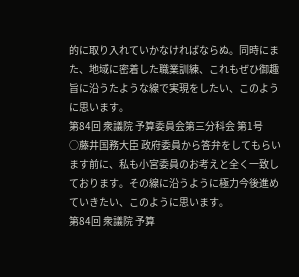的に取り入れていかなければならぬ。同時にまた、地域に密着した職業訓練、これもぜひ御趣旨に沿うたような線で実現をしたい、このように思います。
第84回 衆議院 予算委員会第三分科会 第1号
○藤井国務大臣 政府委員から答弁をしてもらいます前に、私も小宮委員のお考えと全く一致しております。その線に沿うように極力今後進めていきたい、このように思います。
第84回 衆議院 予算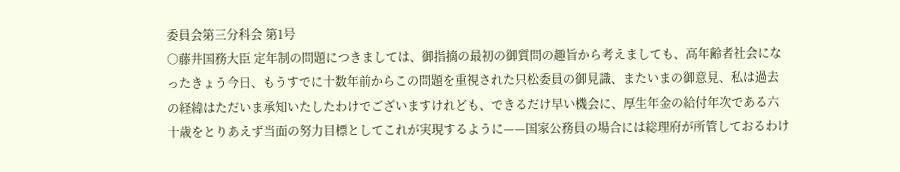委員会第三分科会 第1号
○藤井国務大臣 定年制の問題につきましては、御指摘の最初の御質問の趣旨から考えましても、高年齢者社会になったきょう今日、もうすでに十数年前からこの問題を重視された只松委員の御見識、またいまの御意見、私は過去の経緯はただいま承知いたしたわけでございますけれども、できるだけ早い機会に、厚生年金の給付年次である六十歳をとりあえず当面の努力目標としてこれが実現するように——国家公務員の場合には総理府が所管しておるわけ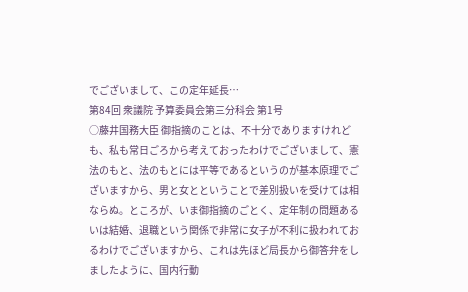でございまして、この定年延長…
第84回 衆議院 予算委員会第三分科会 第1号
○藤井国務大臣 御指摘のことは、不十分でありますけれども、私も常日ごろから考えておったわけでございまして、憲法のもと、法のもとには平等であるというのが基本原理でございますから、男と女とということで差別扱いを受けては相ならぬ。ところが、いま御指摘のごとく、定年制の問題あるいは結婚、退職という関係で非常に女子が不利に扱われておるわけでございますから、これは先ほど局長から御答弁をしましたように、国内行動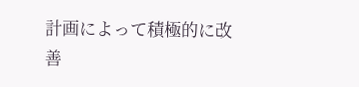計画によって積極的に改善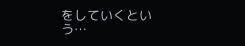をしていくという…